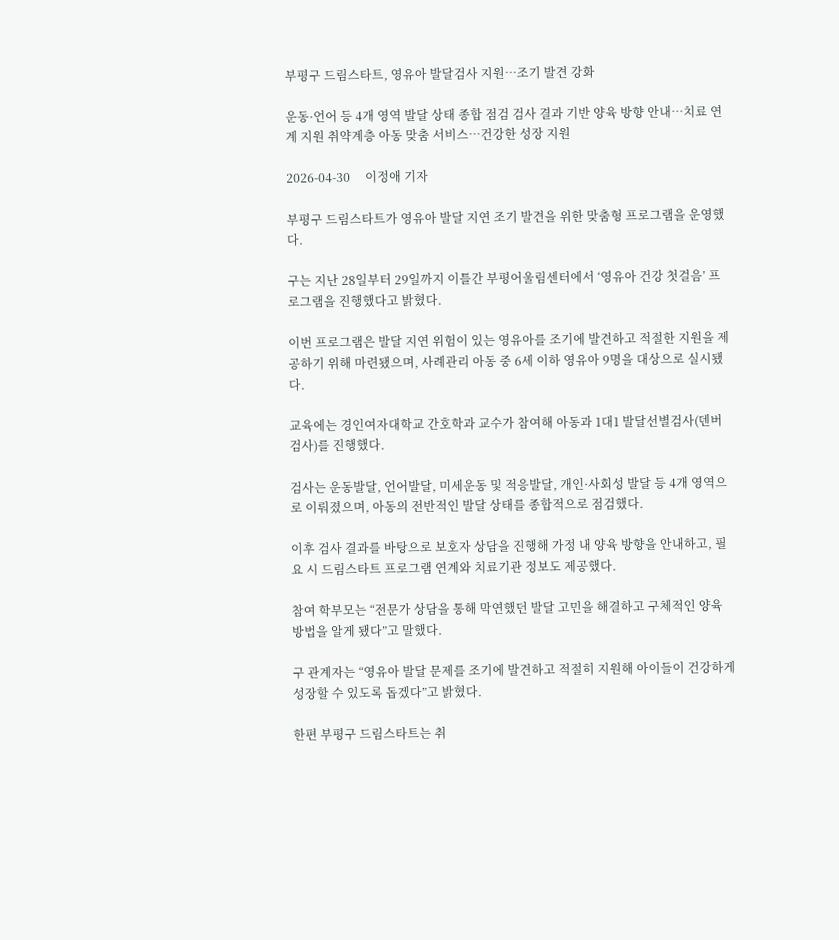부평구 드림스타트, 영유아 발달검사 지원…조기 발견 강화

운동·언어 등 4개 영역 발달 상태 종합 점검 검사 결과 기반 양육 방향 안내…치료 연계 지원 취약계층 아동 맞춤 서비스…건강한 성장 지원

2026-04-30     이정애 기자

부평구 드림스타트가 영유아 발달 지연 조기 발견을 위한 맞춤형 프로그램을 운영했다.

구는 지난 28일부터 29일까지 이틀간 부평어울림센터에서 ‘영유아 건강 첫걸음’ 프로그램을 진행했다고 밝혔다.

이번 프로그램은 발달 지연 위험이 있는 영유아를 조기에 발견하고 적절한 지원을 제공하기 위해 마련됐으며, 사례관리 아동 중 6세 이하 영유아 9명을 대상으로 실시됐다.

교육에는 경인여자대학교 간호학과 교수가 참여해 아동과 1대1 발달선별검사(덴버검사)를 진행했다.

검사는 운동발달, 언어발달, 미세운동 및 적응발달, 개인·사회성 발달 등 4개 영역으로 이뤄졌으며, 아동의 전반적인 발달 상태를 종합적으로 점검했다.

이후 검사 결과를 바탕으로 보호자 상담을 진행해 가정 내 양육 방향을 안내하고, 필요 시 드림스타트 프로그램 연계와 치료기관 정보도 제공했다.

참여 학부모는 “전문가 상담을 통해 막연했던 발달 고민을 해결하고 구체적인 양육 방법을 알게 됐다”고 말했다.

구 관계자는 “영유아 발달 문제를 조기에 발견하고 적절히 지원해 아이들이 건강하게 성장할 수 있도록 돕겠다”고 밝혔다.

한편 부평구 드림스타트는 취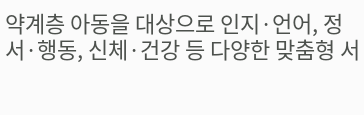약계층 아동을 대상으로 인지·언어, 정서·행동, 신체·건강 등 다양한 맞춤형 서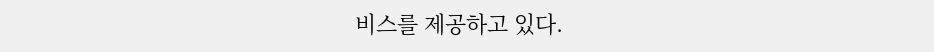비스를 제공하고 있다.